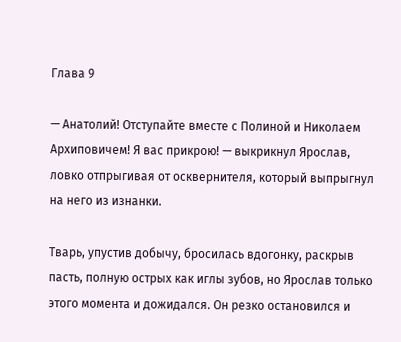Глава 9

— Анатолий! Отступайте вместе с Полиной и Николаем Архиповичем! Я вас прикрою! — выкрикнул Ярослав, ловко отпрыгивая от осквернителя, который выпрыгнул на него из изнанки.

Тварь, упустив добычу, бросилась вдогонку, раскрыв пасть, полную острых как иглы зубов, но Ярослав только этого момента и дожидался. Он резко остановился и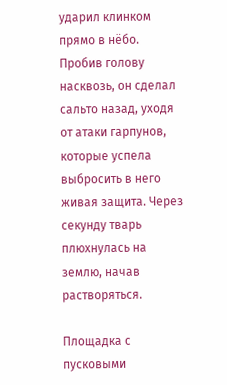ударил клинком прямо в нёбо. Пробив голову насквозь, он сделал сальто назад, уходя от атаки гарпунов, которые успела выбросить в него живая защита. Через секунду тварь плюхнулась на землю, начав растворяться.

Площадка с пусковыми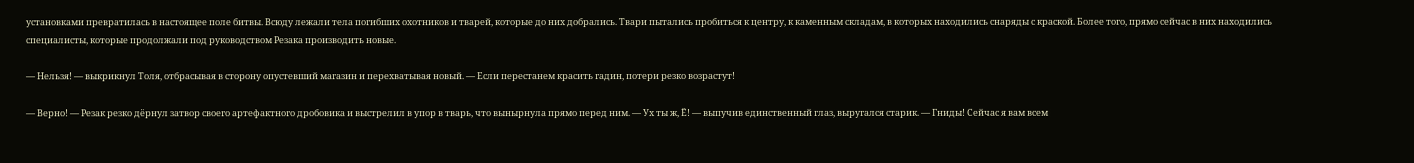установками превратилась в настоящее поле битвы. Всюду лежали тела погибших охотников и тварей, которые до них добрались. Твари пытались пробиться к центру, к каменным складам, в которых находились снаряды с краской. Более того, прямо сейчас в них находились специалисты, которые продолжали под руководством Резака производить новые.

— Нельзя! — выкрикнул Толя, отбрасывая в сторону опустевший магазин и перехватывая новый. — Если перестанем красить гадин, потери резко возрастут!

— Верно! — Резак резко дёрнул затвор своего артефактного дробовика и выстрелил в упор в тварь, что вынырнула прямо перед ним. — Ух ты ж, Ё! — выпучив единственный глаз, выругался старик. — Гниды! Сейчас я вам всем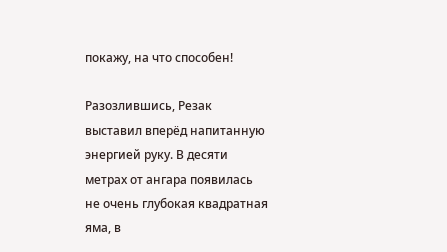покажу, на что способен!

Разозлившись, Резак выставил вперёд напитанную энергией руку. В десяти метрах от ангара появилась не очень глубокая квадратная яма, в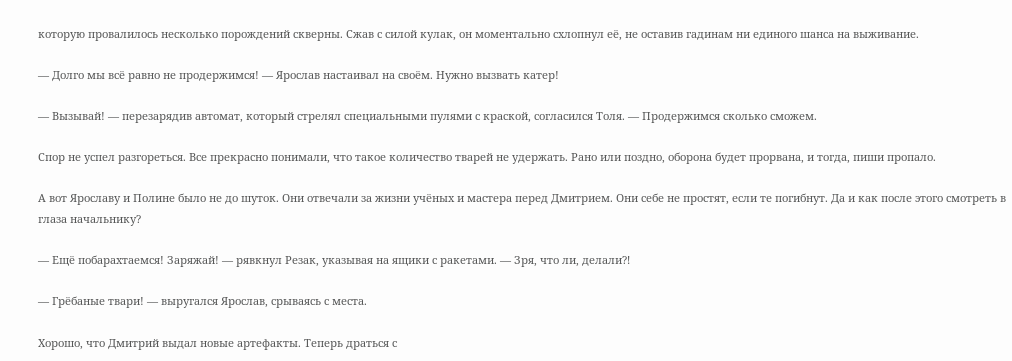которую провалилось несколько порождений скверны. Сжав с силой кулак, он моментально схлопнул её, не оставив гадинам ни единого шанса на выживание.

— Долго мы всё равно не продержимся! — Ярослав настаивал на своём. Нужно вызвать катер!

— Вызывай! — перезарядив автомат, который стрелял специальными пулями с краской, согласился Толя. — Продержимся сколько сможем.

Спор не успел разгореться. Все прекрасно понимали, что такое количество тварей не удержать. Рано или поздно, оборона будет прорвана, и тогда, пиши пропало.

А вот Ярославу и Полине было не до шуток. Они отвечали за жизни учёных и мастера перед Дмитрием. Они себе не простят, если те погибнут. Да и как после этого смотреть в глаза начальнику?

— Ещё побарахтаемся! Заряжай! — рявкнул Резак, указывая на ящики с ракетами. — Зря, что ли, делали⁈

— Грёбаные твари! — выругался Ярослав, срываясь с места.

Хорошо, что Дмитрий выдал новые артефакты. Теперь драться с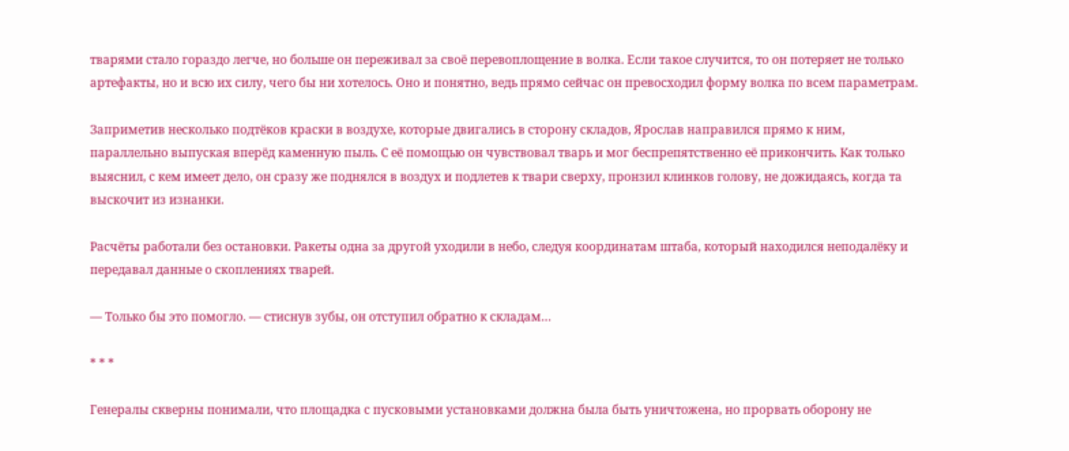тварями стало гораздо легче, но больше он переживал за своё перевоплощение в волка. Если такое случится, то он потеряет не только артефакты, но и всю их силу, чего бы ни хотелось. Оно и понятно, ведь прямо сейчас он превосходил форму волка по всем параметрам.

Заприметив несколько подтёков краски в воздухе, которые двигались в сторону складов, Ярослав направился прямо к ним, параллельно выпуская вперёд каменную пыль. С её помощью он чувствовал тварь и мог беспрепятственно её прикончить. Как только выяснил, с кем имеет дело, он сразу же поднялся в воздух и подлетев к твари сверху, пронзил клинков голову, не дожидаясь, когда та выскочит из изнанки.

Расчёты работали без остановки. Ракеты одна за другой уходили в небо, следуя координатам штаба, который находился неподалёку и передавал данные о скоплениях тварей.

— Только бы это помогло. — стиснув зубы, он отступил обратно к складам…

* * *

Генералы скверны понимали, что площадка с пусковыми установками должна была быть уничтожена, но прорвать оборону не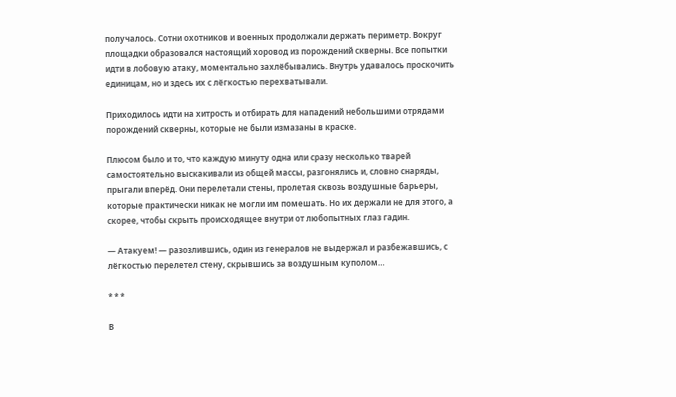получалось. Сотни охотников и военных продолжали держать периметр. Вокруг площадки образовался настоящий хоровод из порождений скверны. Все попытки идти в лобовую атаку, моментально захлёбывались. Внутрь удавалось проскочить единицам, но и здесь их с лёгкостью перехватывали.

Приходилось идти на хитрость и отбирать для нападений небольшими отрядами порождений скверны, которые не были измазаны в краске.

Плюсом было и то, что каждую минуту одна или сразу несколько тварей самостоятельно выскакивали из общей массы, разгонялись и, словно снаряды, прыгали вперёд. Они перелетали стены, пролетая сквозь воздушные барьеры, которые практически никак не могли им помешать. Но их держали не для этого, а скорее, чтобы скрыть происходящее внутри от любопытных глаз гадин.

— Атакуем! — разозлившись, один из генералов не выдержал и разбежавшись, с лёгкостью перелетел стену, скрывшись за воздушным куполом…

* * *

В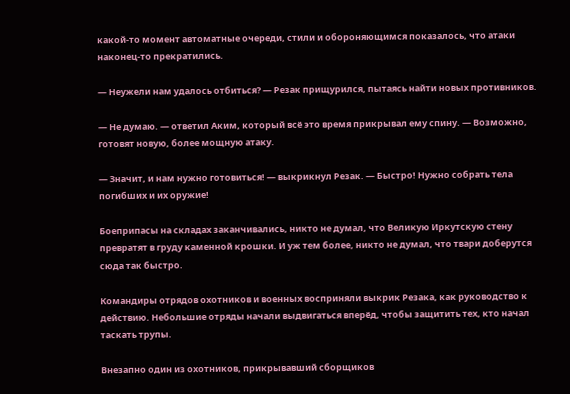какой-то момент автоматные очереди, стили и обороняющимся показалось, что атаки наконец-то прекратились.

— Неужели нам удалось отбиться? — Резак прищурился, пытаясь найти новых противников.

— Не думаю. — ответил Аким, который всё это время прикрывал ему спину. — Возможно, готовят новую, более мощную атаку.

— Значит, и нам нужно готовиться! — выкрикнул Резак. — Быстро! Нужно собрать тела погибших и их оружие!

Боеприпасы на складах заканчивались, никто не думал, что Великую Иркутскую стену превратят в груду каменной крошки. И уж тем более, никто не думал, что твари доберутся сюда так быстро.

Командиры отрядов охотников и военных восприняли выкрик Резака, как руководство к действию. Небольшие отряды начали выдвигаться вперёд, чтобы защитить тех, кто начал таскать трупы.

Внезапно один из охотников, прикрывавший сборщиков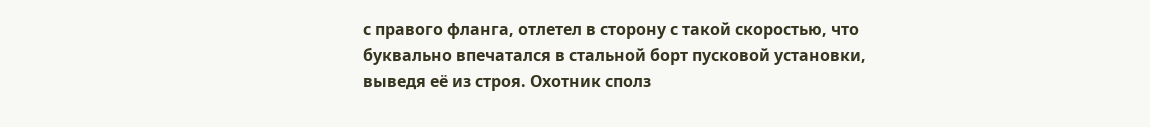с правого фланга, отлетел в сторону с такой скоростью, что буквально впечатался в стальной борт пусковой установки, выведя её из строя. Охотник сполз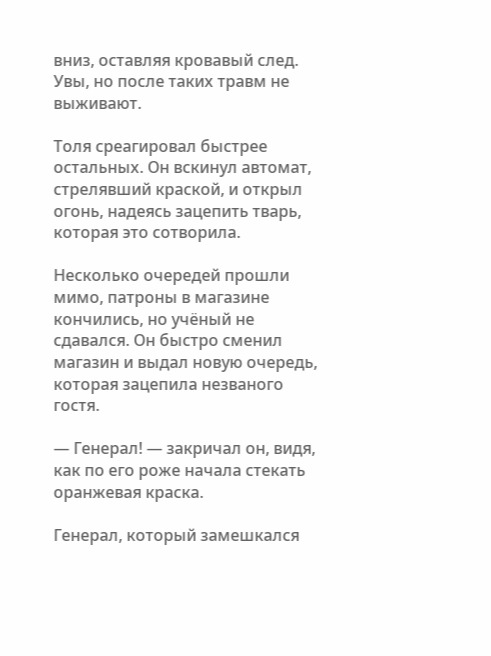вниз, оставляя кровавый след. Увы, но после таких травм не выживают.

Толя среагировал быстрее остальных. Он вскинул автомат, стрелявший краской, и открыл огонь, надеясь зацепить тварь, которая это сотворила.

Несколько очередей прошли мимо, патроны в магазине кончились, но учёный не сдавался. Он быстро сменил магазин и выдал новую очередь, которая зацепила незваного гостя.

— Генерал! — закричал он, видя, как по его роже начала стекать оранжевая краска.

Генерал, который замешкался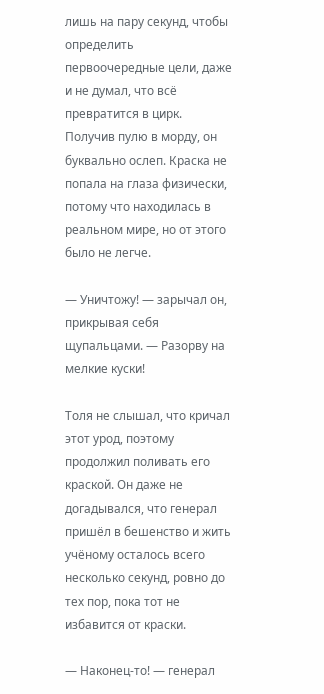лишь на пару секунд, чтобы определить первоочередные цели, даже и не думал, что всё превратится в цирк. Получив пулю в морду, он буквально ослеп. Краска не попала на глаза физически, потому что находилась в реальном мире, но от этого было не легче.

— Уничтожу! — зарычал он, прикрывая себя щупальцами. — Разорву на мелкие куски!

Толя не слышал, что кричал этот урод, поэтому продолжил поливать его краской. Он даже не догадывался, что генерал пришёл в бешенство и жить учёному осталось всего несколько секунд, ровно до тех пор, пока тот не избавится от краски.

— Наконец-то! — генерал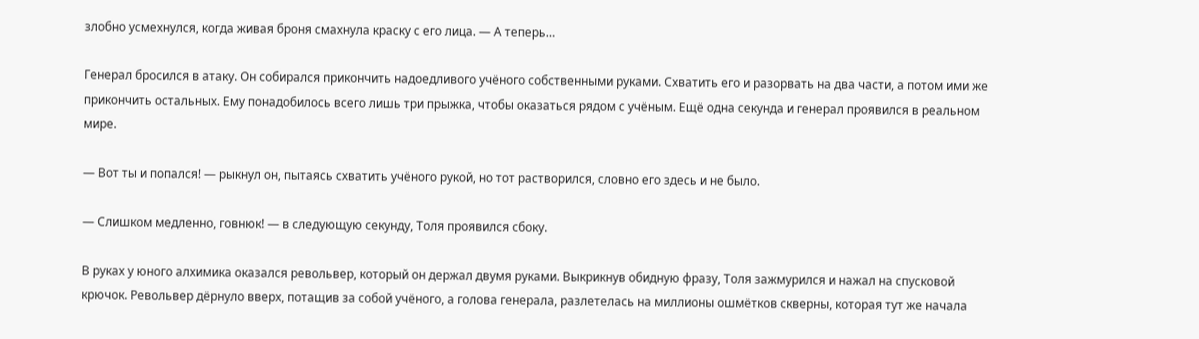злобно усмехнулся, когда живая броня смахнула краску с его лица. — А теперь…

Генерал бросился в атаку. Он собирался прикончить надоедливого учёного собственными руками. Схватить его и разорвать на два части, а потом ими же прикончить остальных. Ему понадобилось всего лишь три прыжка, чтобы оказаться рядом с учёным. Ещё одна секунда и генерал проявился в реальном мире.

— Вот ты и попался! — рыкнул он, пытаясь схватить учёного рукой, но тот растворился, словно его здесь и не было.

— Слишком медленно, говнюк! — в следующую секунду, Толя проявился сбоку.

В руках у юного алхимика оказался револьвер, который он держал двумя руками. Выкрикнув обидную фразу, Толя зажмурился и нажал на спусковой крючок. Револьвер дёрнуло вверх, потащив за собой учёного, а голова генерала, разлетелась на миллионы ошмётков скверны, которая тут же начала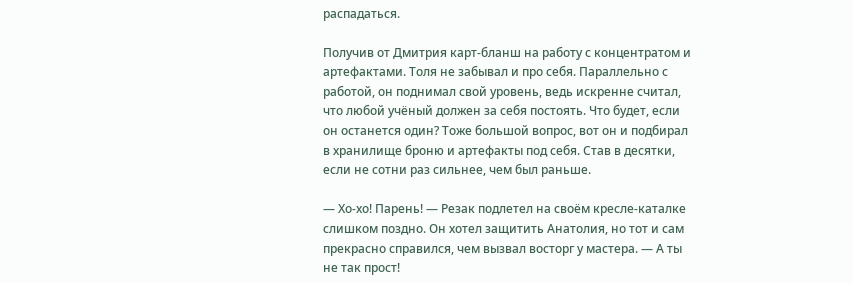распадаться.

Получив от Дмитрия карт-бланш на работу с концентратом и артефактами. Толя не забывал и про себя. Параллельно с работой, он поднимал свой уровень, ведь искренне считал, что любой учёный должен за себя постоять. Что будет, если он останется один? Тоже большой вопрос, вот он и подбирал в хранилище броню и артефакты под себя. Став в десятки, если не сотни раз сильнее, чем был раньше.

— Хо-хо! Парень! — Резак подлетел на своём кресле-каталке слишком поздно. Он хотел защитить Анатолия, но тот и сам прекрасно справился, чем вызвал восторг у мастера. — А ты не так прост!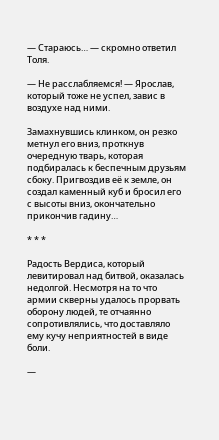— Стараюсь… — скромно ответил Толя.

— Не расслабляемся! — Ярослав, который тоже не успел, завис в воздухе над ними.

Замахнувшись клинком, он резко метнул его вниз, проткнув очередную тварь, которая подбиралась к беспечным друзьям сбоку. Пригвоздив её к земле, он создал каменный куб и бросил его с высоты вниз, окончательно прикончив гадину…

* * *

Радость Вердиса, который левитировал над битвой, оказалась недолгой. Несмотря на то что армии скверны удалось прорвать оборону людей, те отчаянно сопротивлялись, что доставляло ему кучу неприятностей в виде боли.

—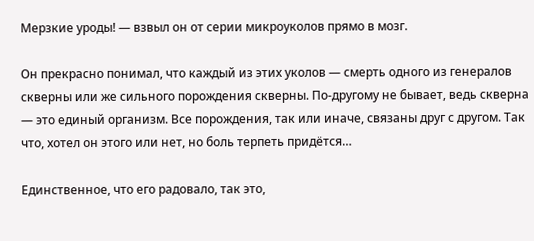Мерзкие уроды! — взвыл он от серии микроуколов прямо в мозг.

Он прекрасно понимал, что каждый из этих уколов — смерть одного из генералов скверны или же сильного порождения скверны. По-другому не бывает, ведь скверна — это единый организм. Все порождения, так или иначе, связаны друг с другом. Так что, хотел он этого или нет, но боль терпеть придётся…

Единственное, что его радовало, так это,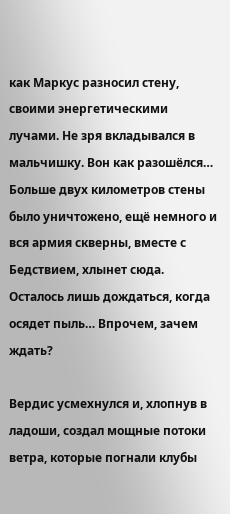как Маркус разносил стену, своими энергетическими лучами. Не зря вкладывался в мальчишку. Вон как разошёлся… Больше двух километров стены было уничтожено, ещё немного и вся армия скверны, вместе с Бедствием, хлынет сюда. Осталось лишь дождаться, когда осядет пыль… Впрочем, зачем ждать?

Вердис усмехнулся и, хлопнув в ладоши, создал мощные потоки ветра, которые погнали клубы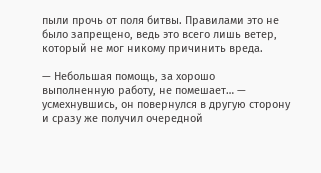пыли прочь от поля битвы. Правилами это не было запрещено, ведь это всего лишь ветер, который не мог никому причинить вреда.

— Небольшая помощь, за хорошо выполненную работу, не помешает… — усмехнувшись, он повернулся в другую сторону и сразу же получил очередной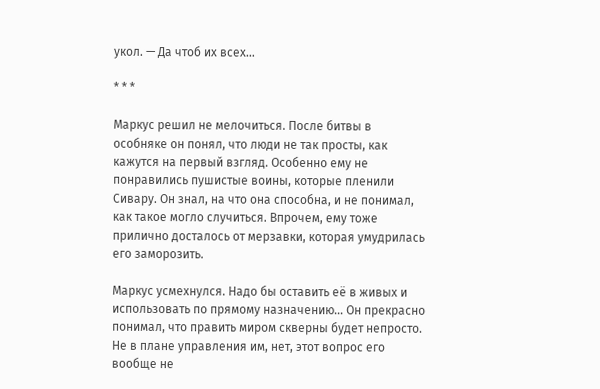укол. — Да чтоб их всех…

* * *

Маркус решил не мелочиться. После битвы в особняке он понял, что люди не так просты, как кажутся на первый взгляд. Особенно ему не понравились пушистые воины, которые пленили Сивару. Он знал, на что она способна, и не понимал, как такое могло случиться. Впрочем, ему тоже прилично досталось от мерзавки, которая умудрилась его заморозить.

Маркус усмехнулся. Надо бы оставить её в живых и использовать по прямому назначению… Он прекрасно понимал, что править миром скверны будет непросто. Не в плане управления им, нет, этот вопрос его вообще не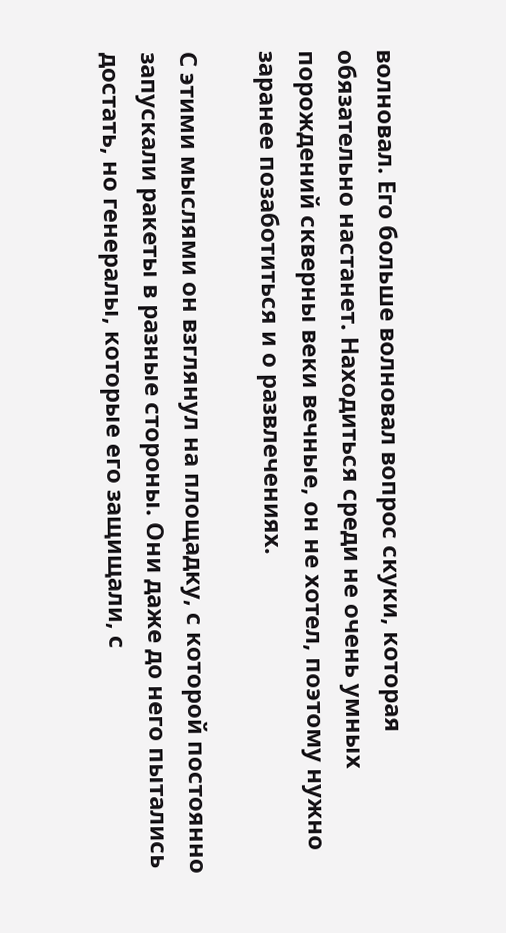волновал. Его больше волновал вопрос скуки, которая обязательно настанет. Находиться среди не очень умных порождений скверны веки вечные, он не хотел, поэтому нужно заранее позаботиться и о развлечениях.

С этими мыслями он взглянул на площадку, с которой постоянно запускали ракеты в разные стороны. Они даже до него пытались достать, но генералы, которые его защищали, с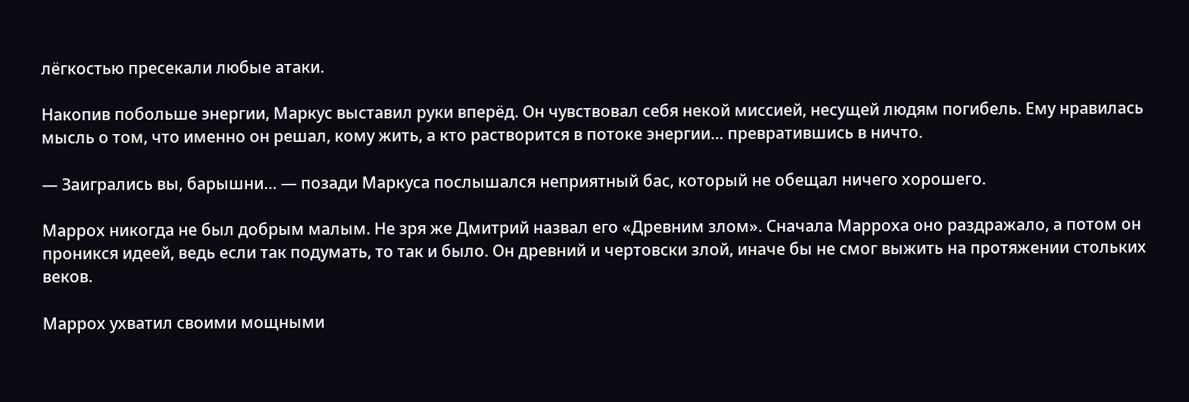лёгкостью пресекали любые атаки.

Накопив побольше энергии, Маркус выставил руки вперёд. Он чувствовал себя некой миссией, несущей людям погибель. Ему нравилась мысль о том, что именно он решал, кому жить, а кто растворится в потоке энергии… превратившись в ничто.

— Заигрались вы, барышни… — позади Маркуса послышался неприятный бас, который не обещал ничего хорошего.

Маррох никогда не был добрым малым. Не зря же Дмитрий назвал его «Древним злом». Сначала Марроха оно раздражало, а потом он проникся идеей, ведь если так подумать, то так и было. Он древний и чертовски злой, иначе бы не смог выжить на протяжении стольких веков.

Маррох ухватил своими мощными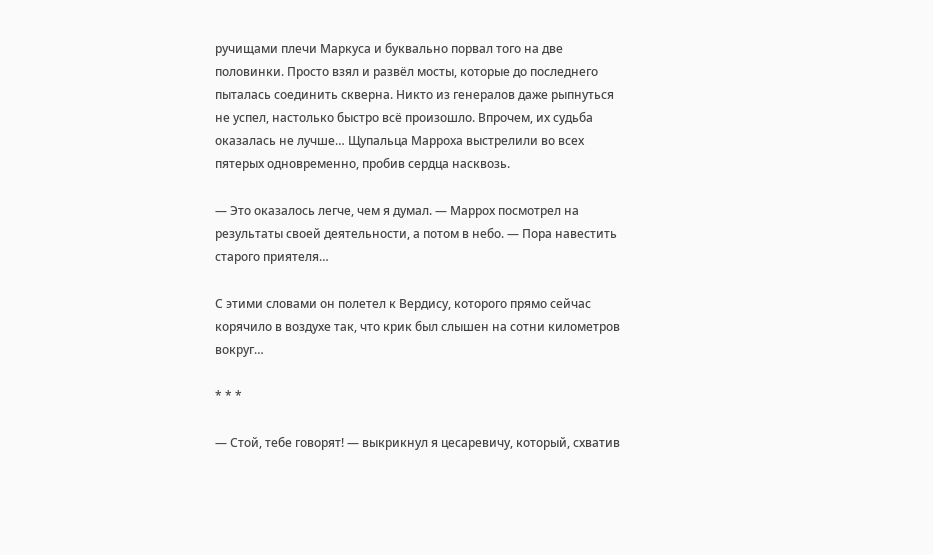ручищами плечи Маркуса и буквально порвал того на две половинки. Просто взял и развёл мосты, которые до последнего пыталась соединить скверна. Никто из генералов даже рыпнуться не успел, настолько быстро всё произошло. Впрочем, их судьба оказалась не лучше… Щупальца Марроха выстрелили во всех пятерых одновременно, пробив сердца насквозь.

— Это оказалось легче, чем я думал. — Маррох посмотрел на результаты своей деятельности, а потом в небо. — Пора навестить старого приятеля…

С этими словами он полетел к Вердису, которого прямо сейчас корячило в воздухе так, что крик был слышен на сотни километров вокруг…

* * *

— Стой, тебе говорят! — выкрикнул я цесаревичу, который, схватив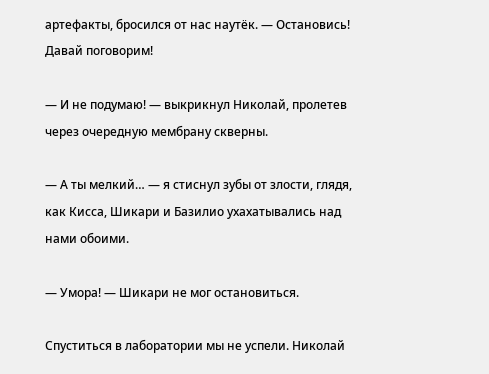артефакты, бросился от нас наутёк. — Остановись! Давай поговорим!

— И не подумаю! — выкрикнул Николай, пролетев через очередную мембрану скверны.

— А ты мелкий… — я стиснул зубы от злости, глядя, как Кисса, Шикари и Базилио ухахатывались над нами обоими.

— Умора! — Шикари не мог остановиться.

Спуститься в лаборатории мы не успели. Николай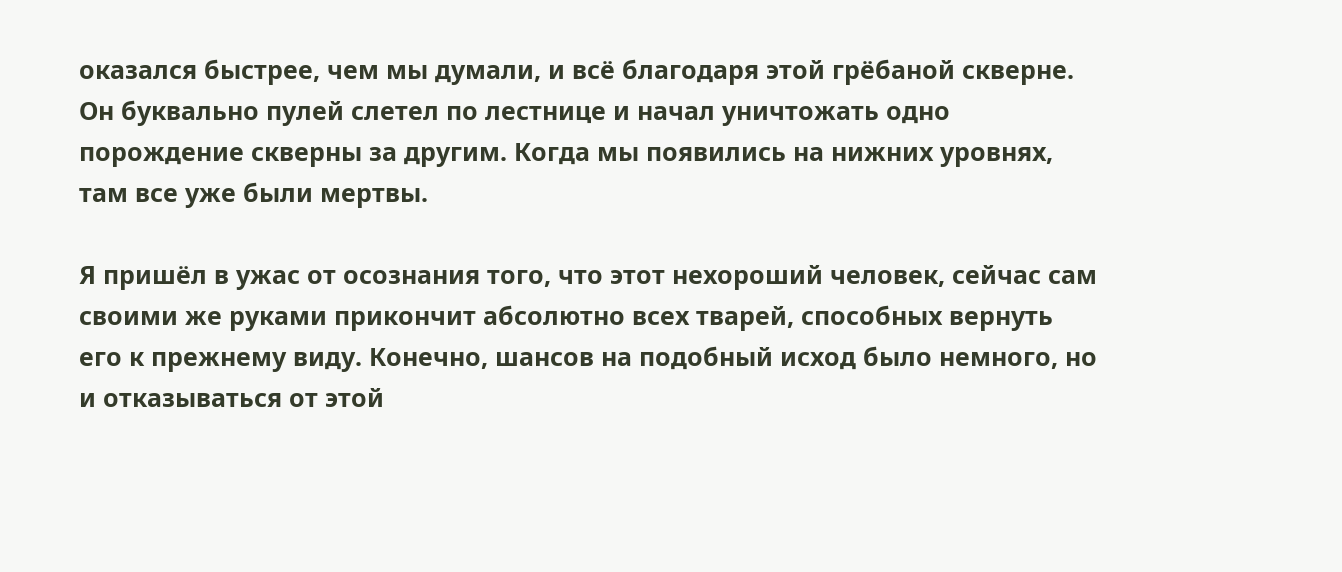оказался быстрее, чем мы думали, и всё благодаря этой грёбаной скверне. Он буквально пулей слетел по лестнице и начал уничтожать одно порождение скверны за другим. Когда мы появились на нижних уровнях, там все уже были мертвы.

Я пришёл в ужас от осознания того, что этот нехороший человек, сейчас сам своими же руками прикончит абсолютно всех тварей, способных вернуть его к прежнему виду. Конечно, шансов на подобный исход было немного, но и отказываться от этой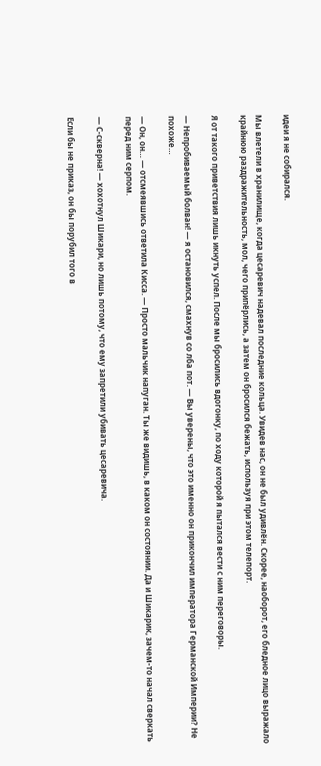идеи я не собирался.

Мы влетели в хранилище, когда цесаревич надевал последние кольца. Увидев нас, он не был удивлён. Скорее, наоборот, его бледное лицо выражало крайнюю раздражительность, мол, чего припёрлись, а затем он бросился бежать, используя при этом телепорт.

Я от такого приветствия лишь икнуть успел. После мы бросились вдогонку, по ходу которой я пытался вести с ним переговоры.

— Непробиваемый болван! — я остановился, смахнув со лба пот. — Вы уверены, что это именно он прикончил императора Германской Империи? Не похоже…

— Он, он… — отсмеявшись ответила Кисса. — Просто мальчик напуган. Ты же видишь, в каком он состоянии. Да и Шикарик, зачем-то начал сверкать перед ним серпом.

— С-скверна! — хохотнул Шикари, но лишь потому, что ему запретили убивать цесаревича.

Если бы не приказ, он бы порубил того в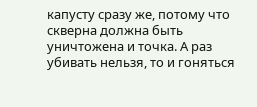капусту сразу же, потому что скверна должна быть уничтожена и точка. А раз убивать нельзя, то и гоняться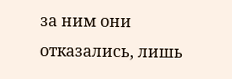за ним они отказались, лишь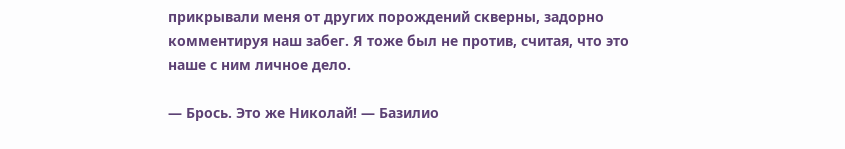прикрывали меня от других порождений скверны, задорно комментируя наш забег. Я тоже был не против, считая, что это наше с ним личное дело.

— Брось. Это же Николай! — Базилио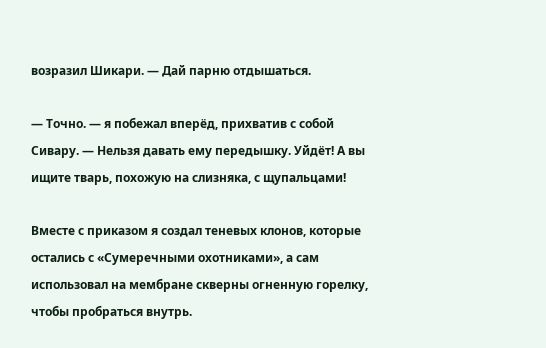возразил Шикари. — Дай парню отдышаться.

— Точно. — я побежал вперёд, прихватив с собой Сивару. — Нельзя давать ему передышку. Уйдёт! А вы ищите тварь, похожую на слизняка, с щупальцами!

Вместе с приказом я создал теневых клонов, которые остались с «Сумеречными охотниками», а сам использовал на мембране скверны огненную горелку, чтобы пробраться внутрь.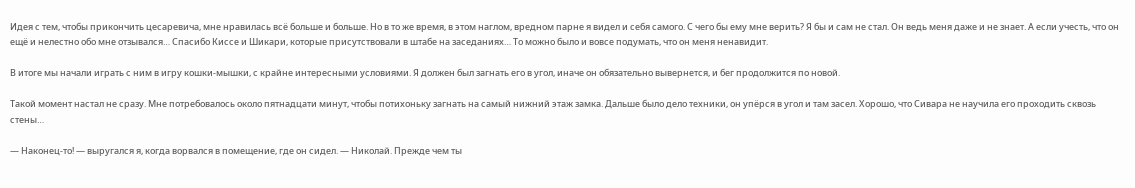Идея с тем, чтобы прикончить цесаревича, мне нравилась всё больше и больше. Но в то же время, в этом наглом, вредном парне я видел и себя самого. С чего бы ему мне верить? Я бы и сам не стал. Он ведь меня даже и не знает. А если учесть, что он ещё и нелестно обо мне отзывался… Спасибо Киссе и Шикари, которые присутствовали в штабе на заседаниях… То можно было и вовсе подумать, что он меня ненавидит.

В итоге мы начали играть с ним в игру кошки-мышки, с крайне интересными условиями. Я должен был загнать его в угол, иначе он обязательно вывернется, и бег продолжится по новой.

Такой момент настал не сразу. Мне потребовалось около пятнадцати минут, чтобы потихоньку загнать на самый нижний этаж замка. Дальше было дело техники, он упёрся в угол и там засел. Хорошо, что Сивара не научила его проходить сквозь стены…

— Наконец-то! — выругался я, когда ворвался в помещение, где он сидел. — Николай. Прежде чем ты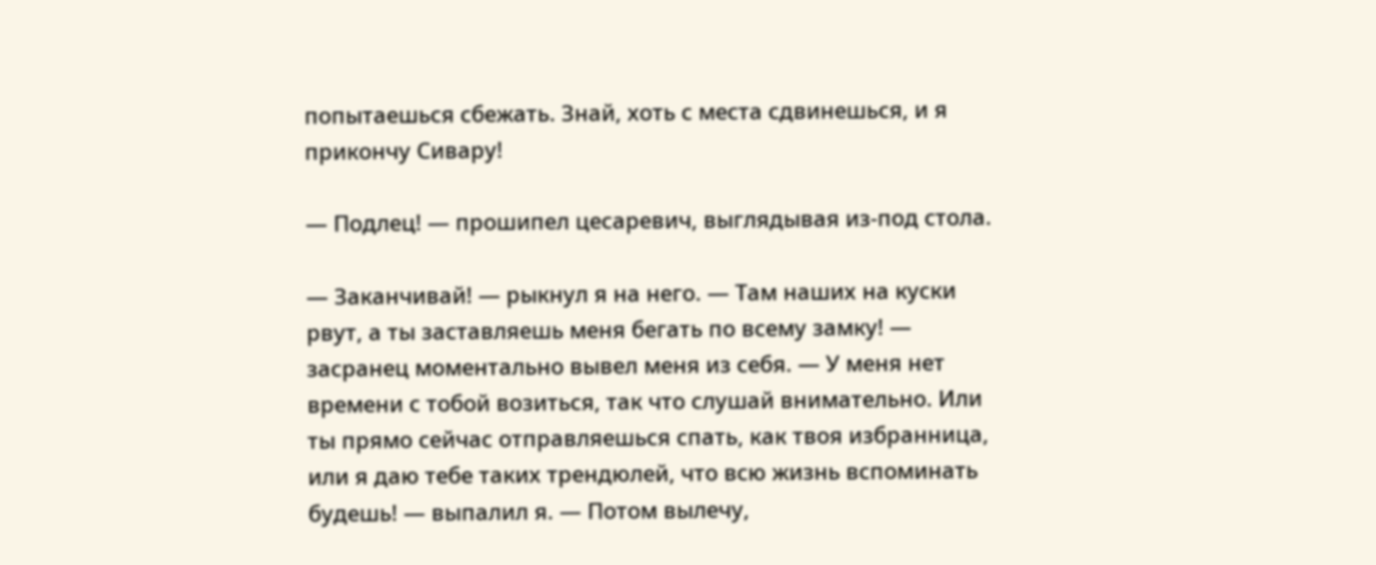попытаешься сбежать. Знай, хоть с места сдвинешься, и я прикончу Сивару!

— Подлец! — прошипел цесаревич, выглядывая из-под стола.

— Заканчивай! — рыкнул я на него. — Там наших на куски рвут, а ты заставляешь меня бегать по всему замку! — засранец моментально вывел меня из себя. — У меня нет времени с тобой возиться, так что слушай внимательно. Или ты прямо сейчас отправляешься спать, как твоя избранница, или я даю тебе таких трендюлей, что всю жизнь вспоминать будешь! — выпалил я. — Потом вылечу,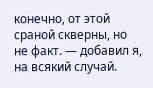конечно, от этой сраной скверны, но не факт. — добавил я, на всякий случай.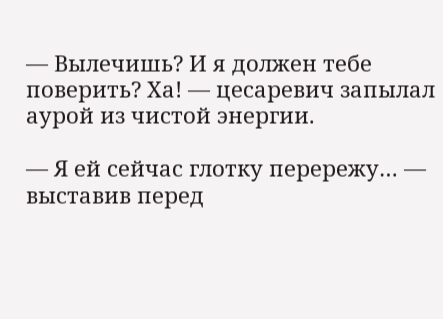— Вылечишь? И я должен тебе поверить? Ха! — цесаревич запылал аурой из чистой энергии.

— Я ей сейчас глотку перережу… — выставив перед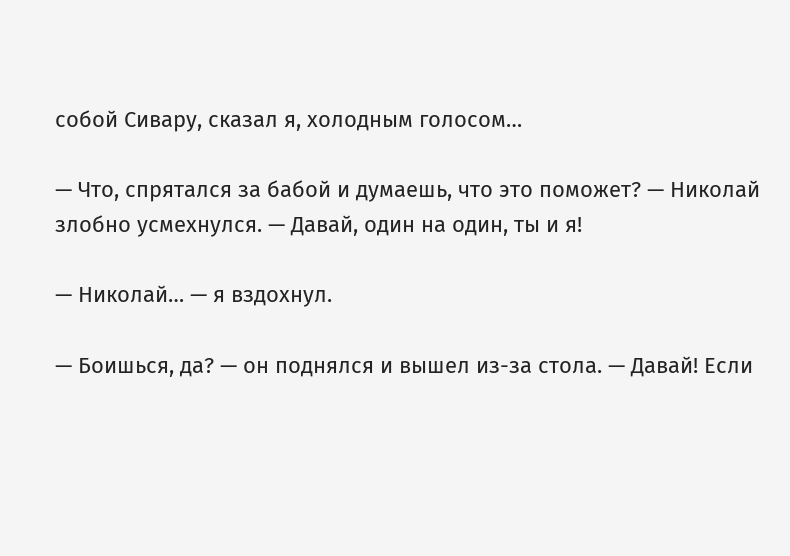собой Сивару, сказал я, холодным голосом…

— Что, спрятался за бабой и думаешь, что это поможет? — Николай злобно усмехнулся. — Давай, один на один, ты и я!

— Николай… — я вздохнул.

— Боишься, да? — он поднялся и вышел из-за стола. — Давай! Если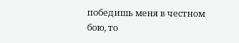победишь меня в честном бою, то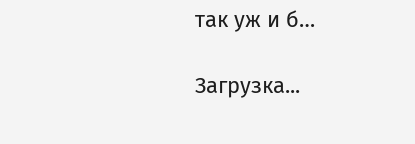так уж и б…

Загрузка...